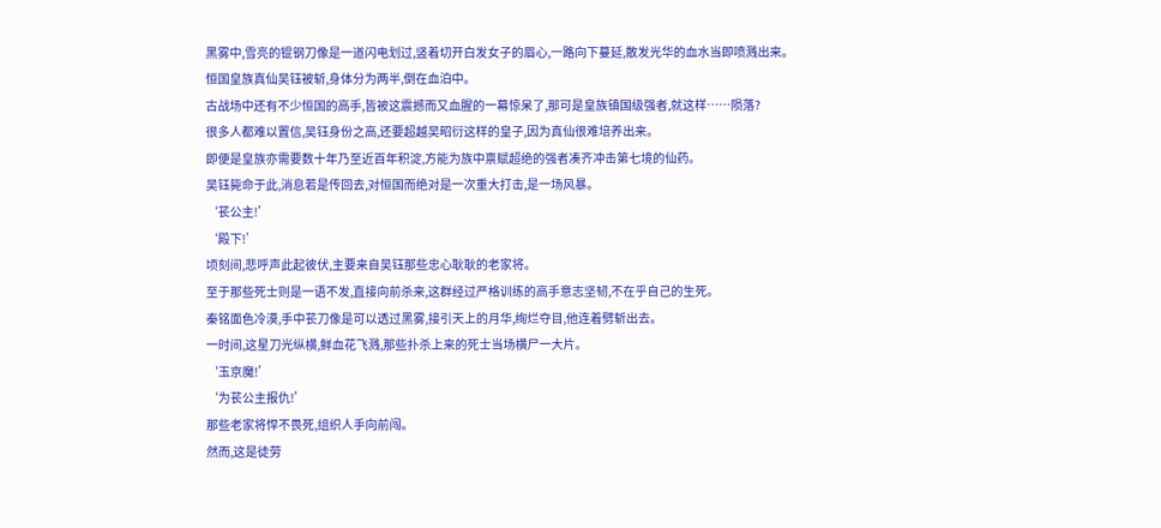黑雾中,雪亮的锟钢刀像是一道闪电划过,竖着切开白发女子的眉心,一路向下蔓延,散发光华的血水当即喷溅出来。
恒国皇族真仙吴钰被斩,身体分为两半,倒在血泊中。
古战场中还有不少恒国的高手,皆被这震撼而又血腥的一幕惊呆了,那可是皇族镇国级强者,就这样……陨落?
很多人都难以置信,吴钰身份之高,还要超越吴昭衍这样的皇子,因为真仙很难培养出来。
即便是皇族亦需要数十年乃至近百年积淀,方能为族中禀赋超绝的强者凑齐冲击第七境的仙药。
吴钰毙命于此,消息若是传回去,对恒国而绝对是一次重大打击,是一场风暴。
‘苌公主!’
‘殿下!’
顷刻间,悲呼声此起彼伏,主要来自吴钰那些忠心耿耿的老家将。
至于那些死士则是一语不发,直接向前杀来,这群经过严格训练的高手意志坚韧,不在乎自己的生死。
秦铭面色冷漠,手中苌刀像是可以透过黑雾,接引天上的月华,绚烂夺目,他连着劈斩出去。
一时间,这星刀光纵横,鲜血花飞溅,那些扑杀上来的死士当场横尸一大片。
‘玉京魔!’
‘为苌公主报仇!’
那些老家将悍不畏死,组织人手向前闯。
然而,这是徒劳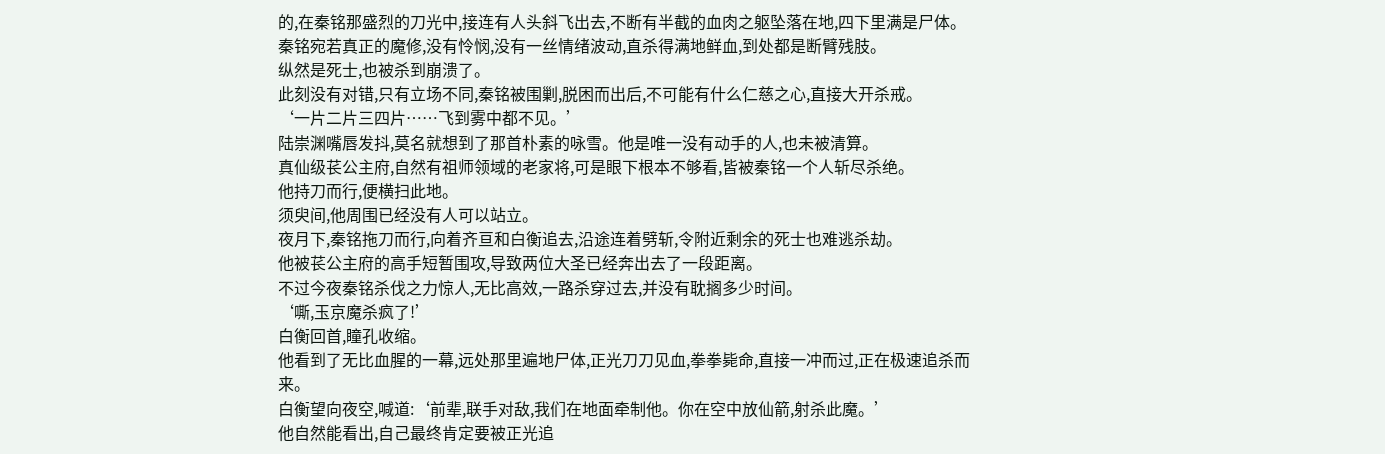的,在秦铭那盛烈的刀光中,接连有人头斜飞出去,不断有半截的血肉之躯坠落在地,四下里满是尸体。
秦铭宛若真正的魔修,没有怜悯,没有一丝情绪波动,直杀得满地鲜血,到处都是断臂残肢。
纵然是死士,也被杀到崩溃了。
此刻没有对错,只有立场不同,秦铭被围剿,脱困而出后,不可能有什么仁慈之心,直接大开杀戒。
‘一片二片三四片……飞到雾中都不见。’
陆崇渊嘴唇发抖,莫名就想到了那首朴素的咏雪。他是唯一没有动手的人,也未被清算。
真仙级苌公主府,自然有祖师领域的老家将,可是眼下根本不够看,皆被秦铭一个人斩尽杀绝。
他持刀而行,便横扫此地。
须臾间,他周围已经没有人可以站立。
夜月下,秦铭拖刀而行,向着齐亘和白衡追去,沿途连着劈斩,令附近剩余的死士也难逃杀劫。
他被苌公主府的高手短暂围攻,导致两位大圣已经奔出去了一段距离。
不过今夜秦铭杀伐之力惊人,无比高效,一路杀穿过去,并没有耽搁多少时间。
‘嘶,玉京魔杀疯了!’
白衡回首,瞳孔收缩。
他看到了无比血腥的一幕,远处那里遍地尸体,正光刀刀见血,拳拳毙命,直接一冲而过,正在极速追杀而来。
白衡望向夜空,喊道:‘前辈,联手对敌,我们在地面牵制他。你在空中放仙箭,射杀此魔。’
他自然能看出,自己最终肯定要被正光追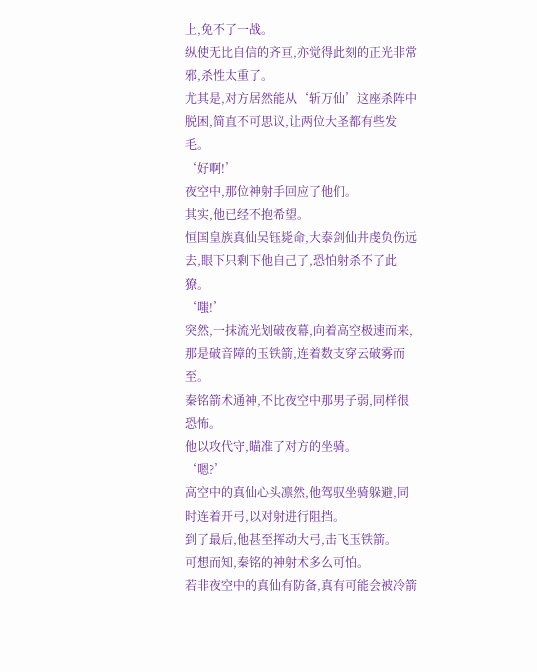上,免不了一战。
纵使无比自信的齐亘,亦觉得此刻的正光非常邪,杀性太重了。
尤其是,对方居然能从‘斩万仙’这座杀阵中脱困,简直不可思议,让两位大圣都有些发毛。
‘好啊!’
夜空中,那位神射手回应了他们。
其实,他已经不抱希望。
恒国皇族真仙吴钰毙命,大泰剑仙井虔负伤远去,眼下只剩下他自己了,恐怕射杀不了此獠。
‘嗤!’
突然,一抹流光划破夜幕,向着高空极速而来,那是破音障的玉铁箭,连着数支穿云破雾而至。
秦铭箭术通神,不比夜空中那男子弱,同样很恐怖。
他以攻代守,瞄准了对方的坐骑。
‘嗯?’
高空中的真仙心头凛然,他驾驭坐骑躲避,同时连着开弓,以对射进行阻挡。
到了最后,他甚至挥动大弓,击飞玉铁箭。
可想而知,秦铭的神射术多么可怕。
若非夜空中的真仙有防备,真有可能会被冷箭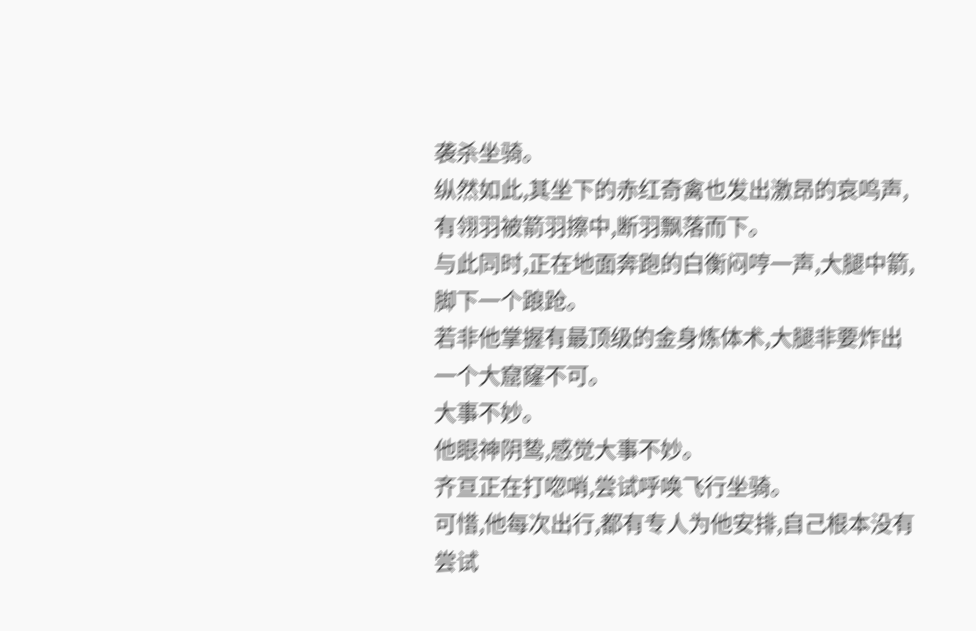袭杀坐骑。
纵然如此,其坐下的赤红奇禽也发出激昂的哀鸣声,有翎羽被箭羽擦中,断羽飘落而下。
与此同时,正在地面奔跑的白衡闷哼一声,大腿中箭,脚下一个踉跄。
若非他掌握有最顶级的金身炼体术,大腿非要炸出一个大窟窿不可。
大事不妙。
他眼神阴鸷,感觉大事不妙。
齐亘正在打唿哨,尝试呼唤飞行坐骑。
可惜,他每次出行,都有专人为他安排,自己根本没有尝试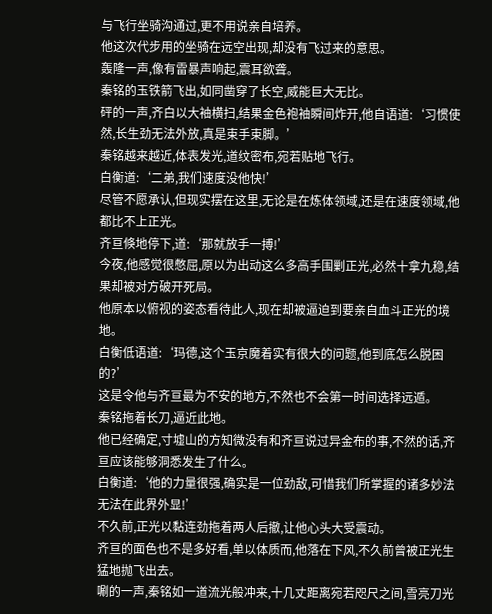与飞行坐骑沟通过,更不用说亲自培养。
他这次代步用的坐骑在远空出现,却没有飞过来的意思。
轰隆一声,像有雷暴声响起,震耳欲聋。
秦铭的玉铁箭飞出,如同凿穿了长空,威能巨大无比。
砰的一声,齐白以大袖横扫,结果金色袍袖瞬间炸开,他自语道:‘习惯使然,长生劲无法外放,真是束手束脚。’
秦铭越来越近,体表发光,道纹密布,宛若贴地飞行。
白衡道:‘二弟,我们速度没他快!’
尽管不愿承认,但现实摆在这里,无论是在炼体领域,还是在速度领域,他都比不上正光。
齐亘倏地停下,道:‘那就放手一搏!’
今夜,他感觉很憋屈,原以为出动这么多高手围剿正光,必然十拿九稳,结果却被对方破开死局。
他原本以俯视的姿态看待此人,现在却被逼迫到要亲自血斗正光的境地。
白衡低语道:‘玛德,这个玉京魔着实有很大的问题,他到底怎么脱困的?’
这是令他与齐亘最为不安的地方,不然也不会第一时间选择远遁。
秦铭拖着长刀,逼近此地。
他已经确定,寸墟山的方知微没有和齐亘说过异金布的事,不然的话,齐亘应该能够洞悉发生了什么。
白衡道:‘他的力量很强,确实是一位劲敌,可惜我们所掌握的诸多妙法无法在此界外显!’
不久前,正光以黏连劲拖着两人后撤,让他心头大受震动。
齐亘的面色也不是多好看,单以体质而,他落在下风,不久前曾被正光生猛地抛飞出去。
唰的一声,秦铭如一道流光般冲来,十几丈距离宛若咫尺之间,雪亮刀光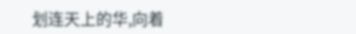划连天上的华,向着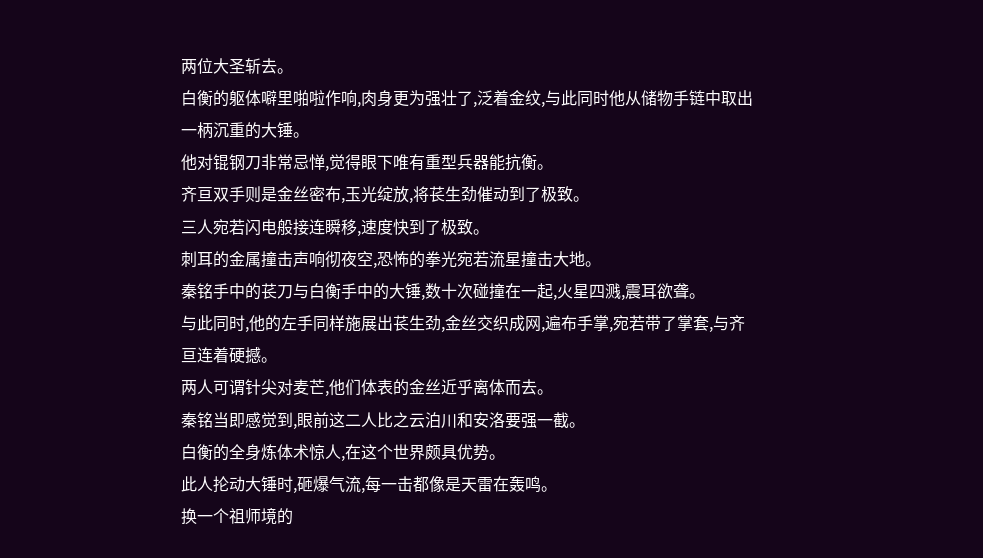两位大圣斩去。
白衡的躯体噼里啪啦作响,肉身更为强壮了,泛着金纹,与此同时他从储物手链中取出一柄沉重的大锤。
他对锟钢刀非常忌惮,觉得眼下唯有重型兵器能抗衡。
齐亘双手则是金丝密布,玉光绽放,将苌生劲催动到了极致。
三人宛若闪电般接连瞬移,速度快到了极致。
刺耳的金属撞击声响彻夜空,恐怖的拳光宛若流星撞击大地。
秦铭手中的苌刀与白衡手中的大锤,数十次碰撞在一起,火星四溅,震耳欲聋。
与此同时,他的左手同样施展出苌生劲,金丝交织成网,遍布手掌,宛若带了掌套,与齐亘连着硬撼。
两人可谓针尖对麦芒,他们体表的金丝近乎离体而去。
秦铭当即感觉到,眼前这二人比之云泊川和安洛要强一截。
白衡的全身炼体术惊人,在这个世界颇具优势。
此人抡动大锤时,砸爆气流,每一击都像是天雷在轰鸣。
换一个祖师境的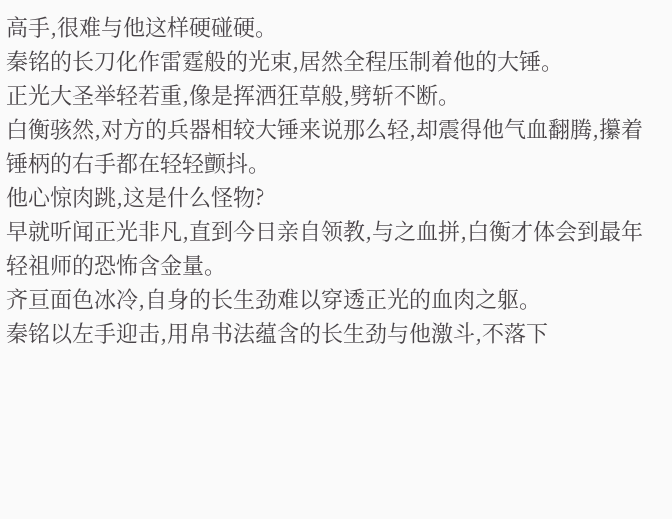高手,很难与他这样硬碰硬。
秦铭的长刀化作雷霆般的光束,居然全程压制着他的大锤。
正光大圣举轻若重,像是挥洒狂草般,劈斩不断。
白衡骇然,对方的兵器相较大锤来说那么轻,却震得他气血翻腾,攥着锤柄的右手都在轻轻颤抖。
他心惊肉跳,这是什么怪物?
早就听闻正光非凡,直到今日亲自领教,与之血拼,白衡才体会到最年轻祖师的恐怖含金量。
齐亘面色冰冷,自身的长生劲难以穿透正光的血肉之躯。
秦铭以左手迎击,用帛书法蕴含的长生劲与他激斗,不落下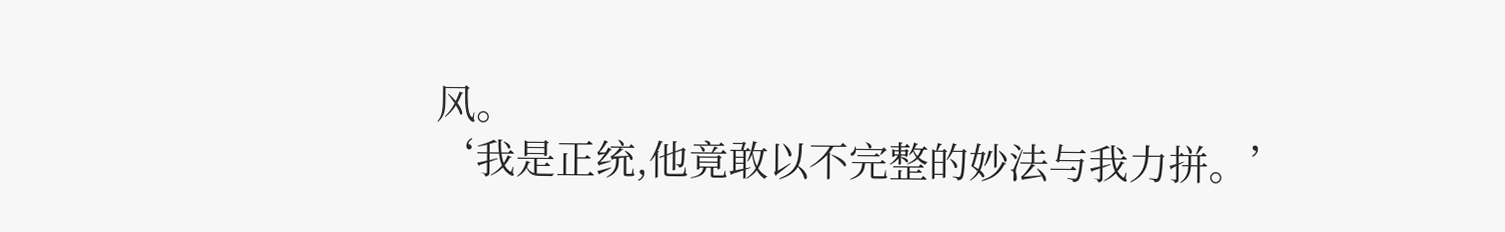风。
‘我是正统,他竟敢以不完整的妙法与我力拼。’